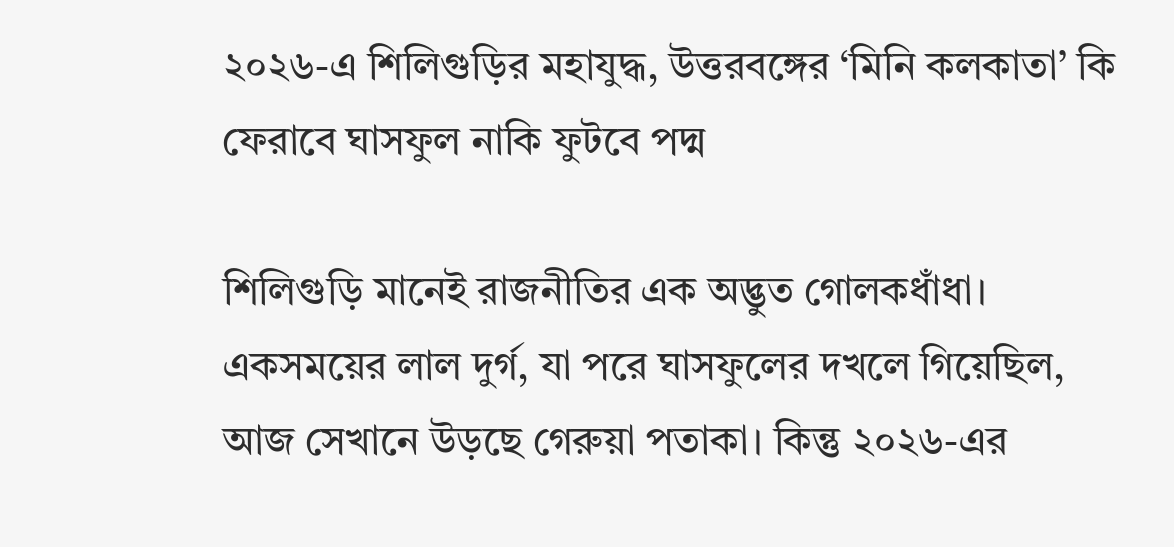২০২৬-এ শিলিগুড়ির মহাযুদ্ধ, উত্তরবঙ্গের ‘মিনি কলকাতা’ কি ফেরাবে ঘাসফুল নাকি ফুটবে পদ্ম

শিলিগুড়ি মানেই রাজনীতির এক অদ্ভুত গোলকধাঁধা। একসময়ের লাল দুর্গ, যা পরে ঘাসফুলের দখলে গিয়েছিল, আজ সেখানে উড়ছে গেরুয়া পতাকা। কিন্তু ২০২৬-এর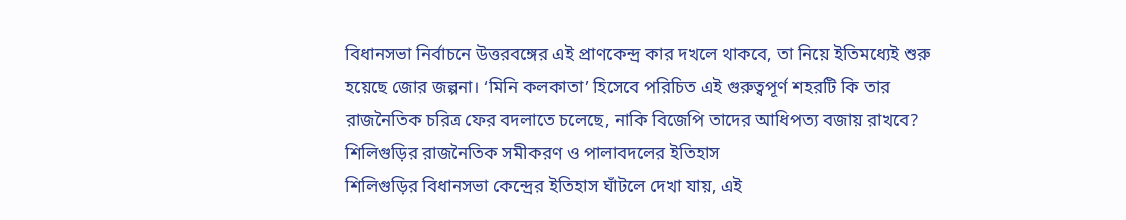বিধানসভা নির্বাচনে উত্তরবঙ্গের এই প্রাণকেন্দ্র কার দখলে থাকবে, তা নিয়ে ইতিমধ্যেই শুরু হয়েছে জোর জল্পনা। ‘মিনি কলকাতা’ হিসেবে পরিচিত এই গুরুত্বপূর্ণ শহরটি কি তার রাজনৈতিক চরিত্র ফের বদলাতে চলেছে, নাকি বিজেপি তাদের আধিপত্য বজায় রাখবে?
শিলিগুড়ির রাজনৈতিক সমীকরণ ও পালাবদলের ইতিহাস
শিলিগুড়ির বিধানসভা কেন্দ্রের ইতিহাস ঘাঁটলে দেখা যায়, এই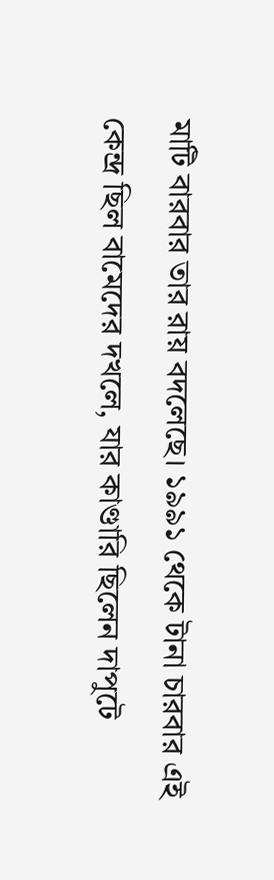মাটি বারবার তার রায় বদলেছে। ১৯৯১ থেকে টানা চারবার এই কেন্দ্র ছিল বামেদের দখলে, যার কাণ্ডারি ছিলেন দাপুটে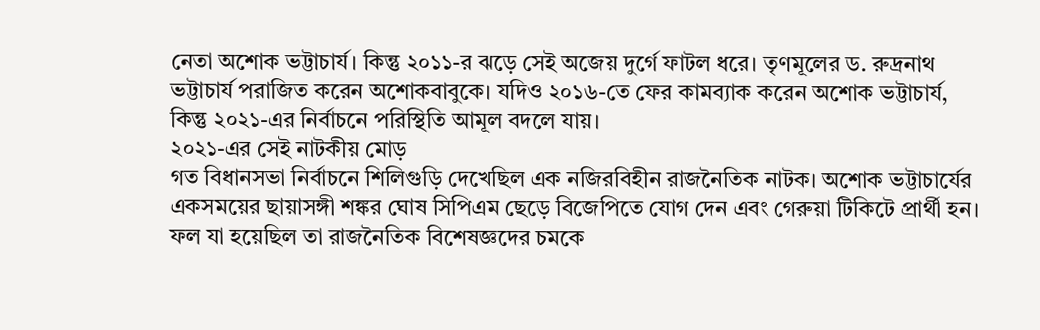নেতা অশোক ভট্টাচার্য। কিন্তু ২০১১-র ঝড়ে সেই অজেয় দুর্গে ফাটল ধরে। তৃণমূলের ড. রুদ্রনাথ ভট্টাচার্য পরাজিত করেন অশোকবাবুকে। যদিও ২০১৬-তে ফের কামব্যাক করেন অশোক ভট্টাচার্য, কিন্তু ২০২১-এর নির্বাচনে পরিস্থিতি আমূল বদলে যায়।
২০২১-এর সেই নাটকীয় মোড়
গত বিধানসভা নির্বাচনে শিলিগুড়ি দেখেছিল এক নজিরবিহীন রাজনৈতিক নাটক। অশোক ভট্টাচার্যের একসময়ের ছায়াসঙ্গী শঙ্কর ঘোষ সিপিএম ছেড়ে বিজেপিতে যোগ দেন এবং গেরুয়া টিকিটে প্রার্থী হন। ফল যা হয়েছিল তা রাজনৈতিক বিশেষজ্ঞদের চমকে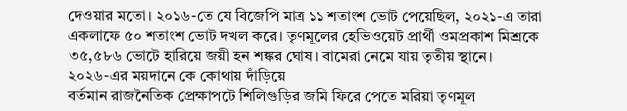দেওয়ার মতো। ২০১৬-তে যে বিজেপি মাত্র ১১ শতাংশ ভোট পেয়েছিল, ২০২১-এ তারা একলাফে ৫০ শতাংশ ভোট দখল করে। তৃণমূলের হেভিওয়েট প্রার্থী ওমপ্রকাশ মিশ্রকে ৩৫,৫৮৬ ভোটে হারিয়ে জয়ী হন শঙ্কর ঘোষ। বামেরা নেমে যায় তৃতীয় স্থানে।
২০২৬-এর ময়দানে কে কোথায় দাঁড়িয়ে
বর্তমান রাজনৈতিক প্রেক্ষাপটে শিলিগুড়ির জমি ফিরে পেতে মরিয়া তৃণমূল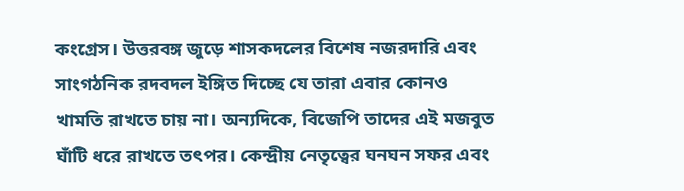কংগ্রেস। উত্তরবঙ্গ জুড়ে শাসকদলের বিশেষ নজরদারি এবং সাংগঠনিক রদবদল ইঙ্গিত দিচ্ছে যে তারা এবার কোনও খামতি রাখতে চায় না। অন্যদিকে, বিজেপি তাদের এই মজবুত ঘাঁটি ধরে রাখতে তৎপর। কেন্দ্রীয় নেতৃত্বের ঘনঘন সফর এবং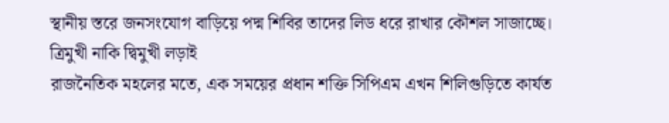স্থানীয় স্তরে জনসংযোগ বাড়িয়ে পদ্ম শিবির তাদের লিড ধরে রাখার কৌশল সাজাচ্ছে।
ত্রিমুখী নাকি দ্বিমুখী লড়াই
রাজনৈতিক মহলের মতে, এক সময়ের প্রধান শক্তি সিপিএম এখন শিলিগুড়িতে কার্যত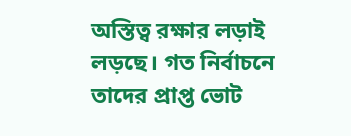অস্তিত্ব রক্ষার লড়াই লড়ছে। গত নির্বাচনে তাদের প্রাপ্ত ভোট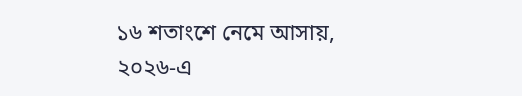১৬ শতাংশে নেমে আসায়, ২০২৬-এ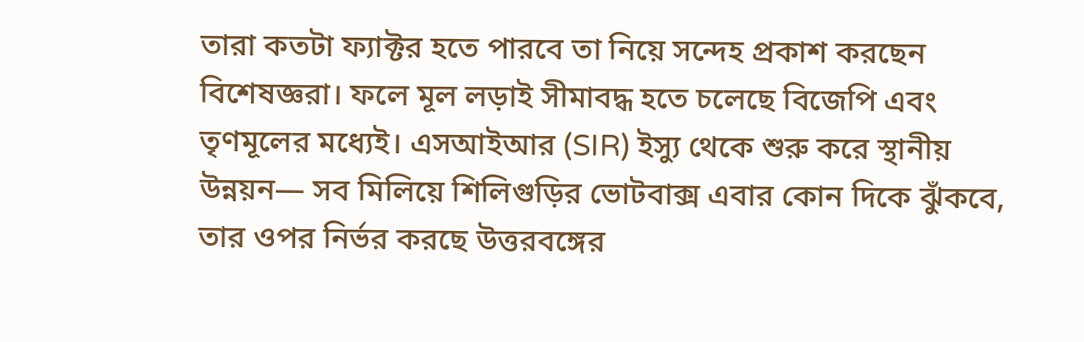তারা কতটা ফ্যাক্টর হতে পারবে তা নিয়ে সন্দেহ প্রকাশ করছেন বিশেষজ্ঞরা। ফলে মূল লড়াই সীমাবদ্ধ হতে চলেছে বিজেপি এবং তৃণমূলের মধ্যেই। এসআইআর (SIR) ইস্যু থেকে শুরু করে স্থানীয় উন্নয়ন— সব মিলিয়ে শিলিগুড়ির ভোটবাক্স এবার কোন দিকে ঝুঁকবে, তার ওপর নির্ভর করছে উত্তরবঙ্গের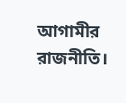আগামীর রাজনীতি।